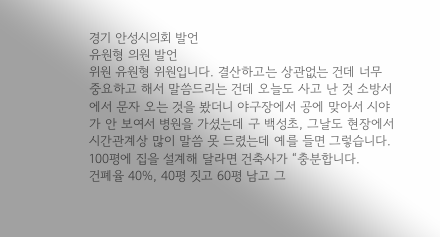경기 안성시의회 발언
유원형 의원 발언
위원 유원형 위원입니다. 결산하고는 상관없는 건데 너무 중요하고 해서 말씀드리는 건데 오늘도 사고 난 것 소방서에서 문자 오는 것을 봤더니 야구장에서 공에 맞아서 시야가 안 보여서 병원을 가셨는데 구 백성초, 그날도 현장에서 시간관계상 많이 말씀 못 드렸는데 예를 들면 그렇습니다. 100평에 집을 설계해 달라면 건축사가 “충분합니다.
건폐율 40%, 40평 짓고 60평 남고 그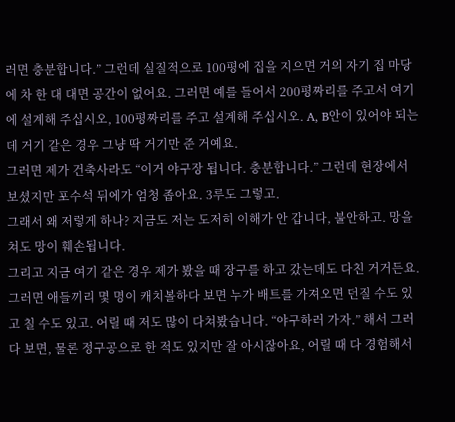러면 충분합니다.” 그런데 실질적으로 100평에 집을 지으면 거의 자기 집 마당에 차 한 대 대면 공간이 없어요. 그러면 예를 들어서 200평짜리를 주고서 여기에 설계해 주십시오, 100평짜리를 주고 설계해 주십시오. A, B안이 있어야 되는데 거기 같은 경우 그냥 딱 거기만 준 거예요.
그러면 제가 건축사라도 “이거 야구장 됩니다. 충분합니다.” 그런데 현장에서 보셨지만 포수석 뒤에가 엄청 좁아요. 3루도 그렇고.
그래서 왜 저렇게 하나? 지금도 저는 도저히 이해가 안 갑니다, 불안하고. 망을 쳐도 망이 훼손됩니다.
그리고 지금 여기 같은 경우 제가 봤을 때 장구를 하고 갔는데도 다친 거거든요. 그러면 애들끼리 몇 명이 캐치볼하다 보면 누가 배트를 가져오면 던질 수도 있고 칠 수도 있고. 어릴 때 저도 많이 다쳐봤습니다. “야구하러 가자.” 해서 그러다 보면, 물론 정구공으로 한 적도 있지만 잘 아시잖아요, 어릴 때 다 경험해서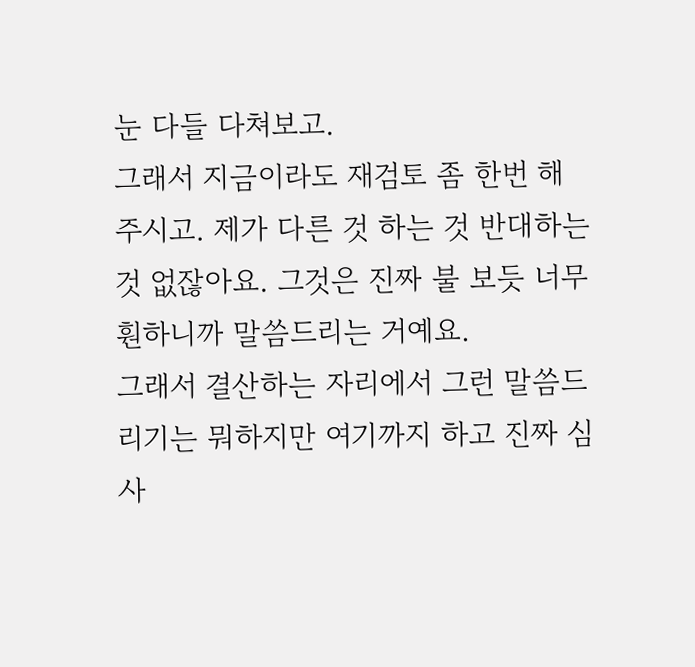눈 다들 다쳐보고.
그래서 지금이라도 재검토 좀 한번 해 주시고. 제가 다른 것 하는 것 반대하는 것 없잖아요. 그것은 진짜 불 보듯 너무 훤하니까 말씀드리는 거예요.
그래서 결산하는 자리에서 그런 말씀드리기는 뭐하지만 여기까지 하고 진짜 심사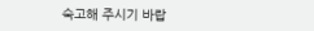숙고해 주시기 바랍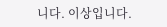니다. 이상입니다.